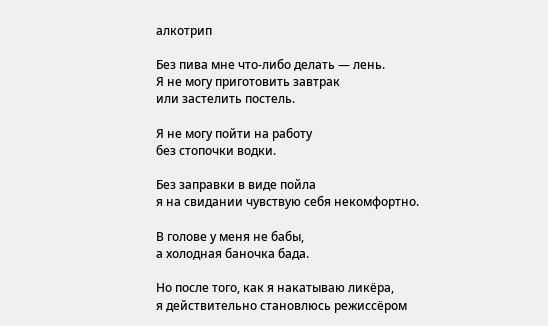алкотрип

Без пива мне что-либо делать — лень.
Я не могу приготовить завтрак
или застелить постель.

Я не могу пойти на работу
без стопочки водки.

Без заправки в виде пойла
я на свидании чувствую себя некомфортно.

В голове у меня не бабы,
а холодная баночка бада.

Но после того, как я накатываю ликёра,
я действительно становлюсь режиссёром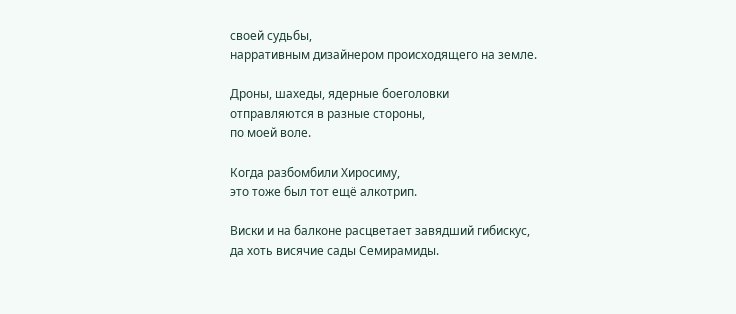своей судьбы,
нарративным дизайнером происходящего на земле.

Дроны, шахеды, ядерные боеголовки
отправляются в разные стороны,
по моей воле.

Когда разбомбили Хиросиму,
это тоже был тот ещё алкотрип.

Виски и на балконе расцветает завядший гибискус,
да хоть висячие сады Семирамиды.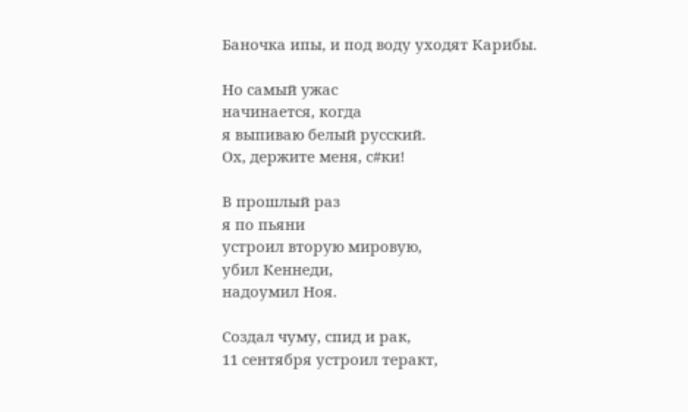Баночка ипы, и под воду уходят Карибы.

Но самый ужас
начинается, когда
я выпиваю белый русский.
Ох, держите меня, с#ки!

В прошлый раз
я по пьяни
устроил вторую мировую,
убил Кеннеди,
надоумил Ноя.

Создал чуму, спид и рак,
11 сентября устроил теракт,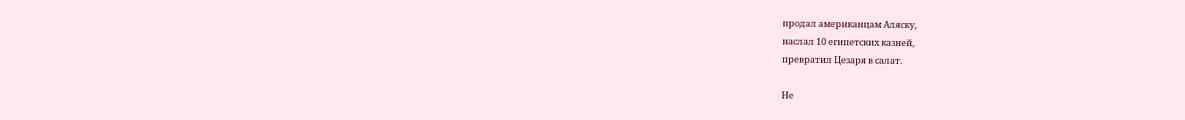продал американцам Аляску,
наслал 10 египетских казней,
превратил Цезаря в салат.

Не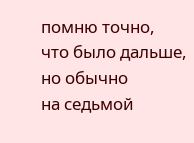помню точно,
что было дальше,
но обычно
на седьмой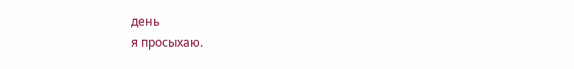день
я просыхаю.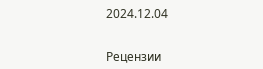2024.12.04


Рецензии